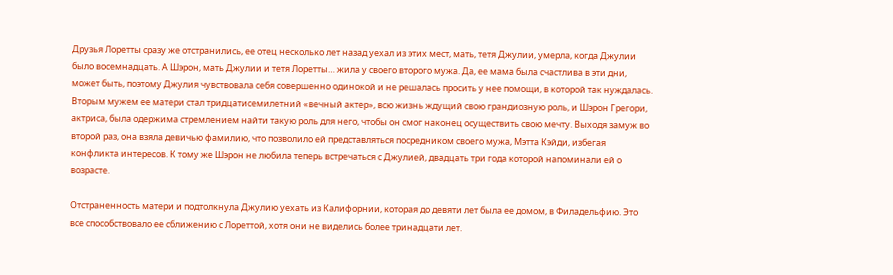Друзья Лоретты сразу же отстранились, ее отец несколько лет назад уехал из этих мест, мать, тетя Джулии, умерла, когда Джулии было восемнадцать. А Шэрон, мать Джулии и тетя Лоретты… жила у своего второго мужа. Да, ее мама была счастлива в эти дни, может быть, поэтому Джулия чувствовала себя совершенно одинокой и не решалась просить у нее помощи, в которой так нуждалась. Вторым мужем ее матери стал тридцатисемилетний «вечный актер», всю жизнь ждущий свою грандиозную роль, и Шэрон Грегори, актриса, была одержима стремлением найти такую роль для него, чтобы он смог наконец осуществить свою мечту. Выходя замуж во второй раз, она взяла девичью фамилию, что позволило ей представляться посредником своего мужа, Мэтта Кэйди, избегая конфликта интересов. К тому же Шэрон не любила теперь встречаться с Джулией, двадцать три года которой напоминали ей о возрасте.

Отстраненность матери и подтолкнула Джулию уехать из Калифорнии, которая до девяти лет была ее домом, в Филадельфию. Это все способствовало ее сближению с Лореттой, хотя они не виделись более тринадцати лет.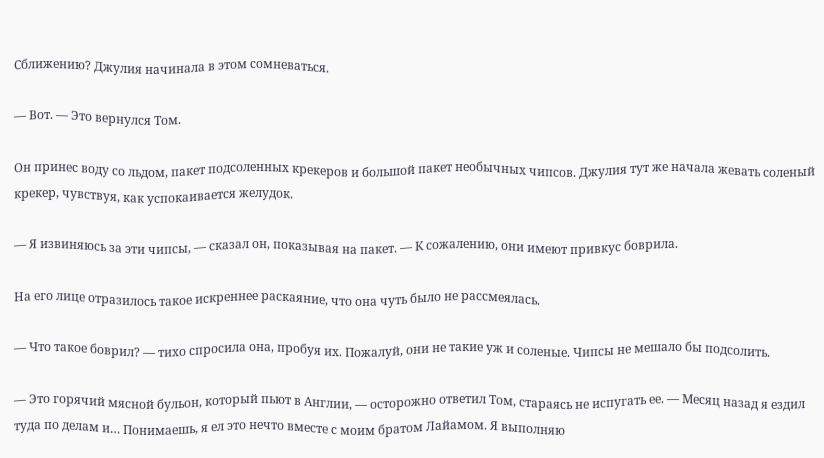Сближению? Джулия начинала в этом сомневаться.

— Вот. — Это вернулся Том.

Он принес воду со льдом, пакет подсоленных крекеров и большой пакет необычных чипсов. Джулия тут же начала жевать соленый крекер, чувствуя, как успокаивается желудок.

— Я извиняюсь за эти чипсы, — сказал он, показывая на пакет. — К сожалению, они имеют привкус боврила.

На его лице отразилось такое искреннее раскаяние, что она чуть было не рассмеялась.

— Что такое боврил? — тихо спросила она, пробуя их. Пожалуй, они не такие уж и соленые. Чипсы не мешало бы подсолить.

— Это горячий мясной бульон, который пьют в Англии, — осторожно ответил Том, стараясь не испугать ее. — Месяц назад я ездил туда по делам и… Понимаешь, я ел это нечто вместе с моим братом Лайамом. Я выполняю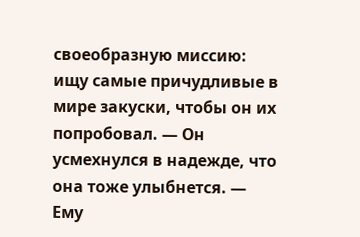своеобразную миссию: ищу самые причудливые в мире закуски, чтобы он их попробовал. — Он усмехнулся в надежде, что она тоже улыбнется. — Ему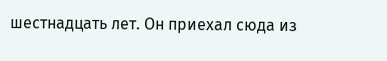шестнадцать лет. Он приехал сюда из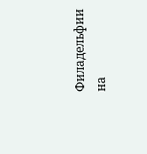Филадельфии на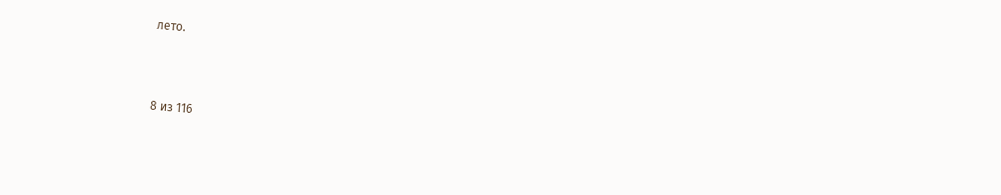лето.



8 из 116